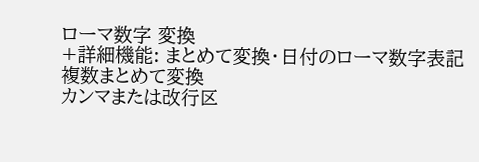ローマ数字 変換
+詳細機能: まとめて変換・日付のローマ数字表記
複数まとめて変換
カンマまたは改行区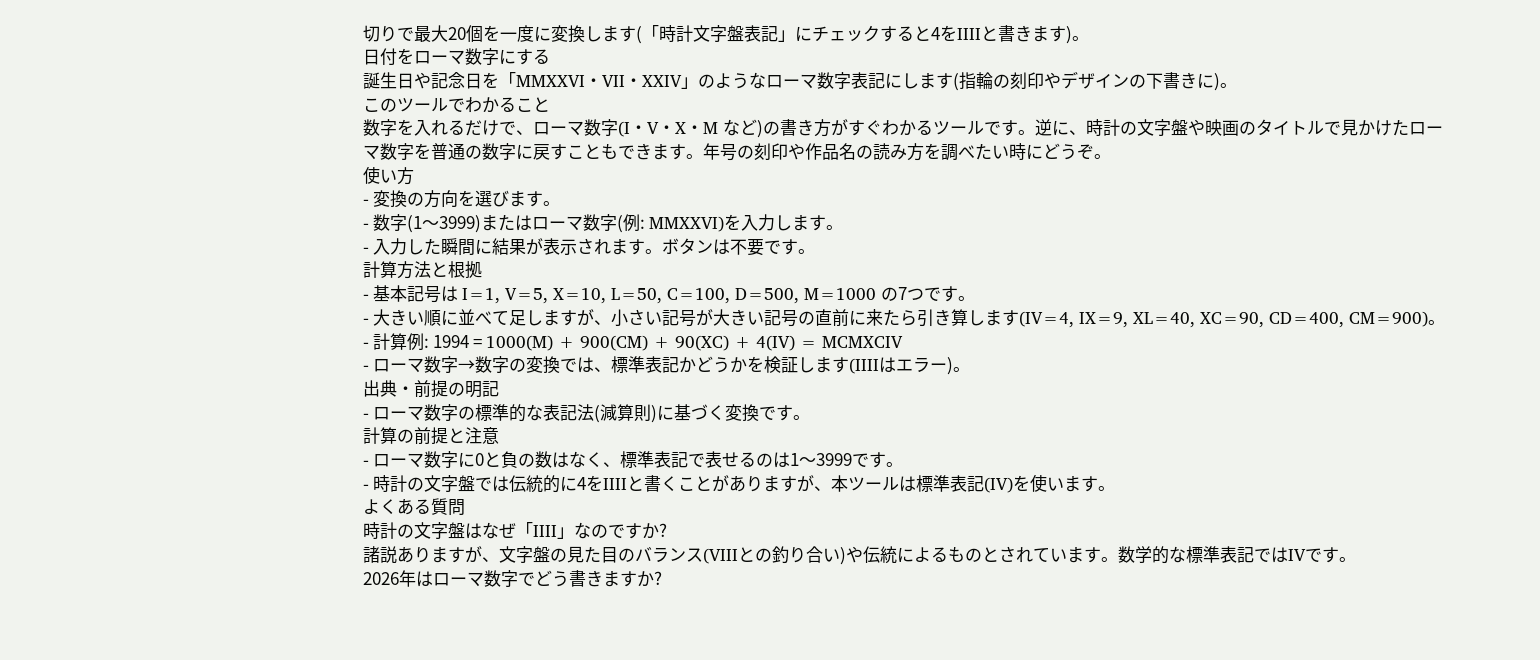切りで最大20個を一度に変換します(「時計文字盤表記」にチェックすると4をIIIIと書きます)。
日付をローマ数字にする
誕生日や記念日を「MMXXVI・VII・XXIV」のようなローマ数字表記にします(指輪の刻印やデザインの下書きに)。
このツールでわかること
数字を入れるだけで、ローマ数字(I・V・X・M など)の書き方がすぐわかるツールです。逆に、時計の文字盤や映画のタイトルで見かけたローマ数字を普通の数字に戻すこともできます。年号の刻印や作品名の読み方を調べたい時にどうぞ。
使い方
- 変換の方向を選びます。
- 数字(1〜3999)またはローマ数字(例: MMXXVI)を入力します。
- 入力した瞬間に結果が表示されます。ボタンは不要です。
計算方法と根拠
- 基本記号は I=1, V=5, X=10, L=50, C=100, D=500, M=1000 の7つです。
- 大きい順に並べて足しますが、小さい記号が大きい記号の直前に来たら引き算します(IV=4, IX=9, XL=40, XC=90, CD=400, CM=900)。
- 計算例: 1994 = 1000(M) + 900(CM) + 90(XC) + 4(IV) = MCMXCIV
- ローマ数字→数字の変換では、標準表記かどうかを検証します(IIIIはエラー)。
出典・前提の明記
- ローマ数字の標準的な表記法(減算則)に基づく変換です。
計算の前提と注意
- ローマ数字に0と負の数はなく、標準表記で表せるのは1〜3999です。
- 時計の文字盤では伝統的に4をIIIIと書くことがありますが、本ツールは標準表記(IV)を使います。
よくある質問
時計の文字盤はなぜ「IIII」なのですか?
諸説ありますが、文字盤の見た目のバランス(VIIIとの釣り合い)や伝統によるものとされています。数学的な標準表記ではIVです。
2026年はローマ数字でどう書きますか?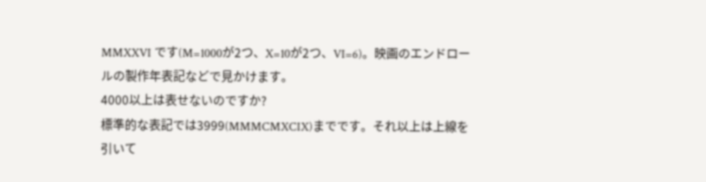MMXXVI です(M=1000が2つ、X=10が2つ、VI=6)。映画のエンドロールの製作年表記などで見かけます。
4000以上は表せないのですか?
標準的な表記では3999(MMMCMXCIX)までです。それ以上は上線を引いて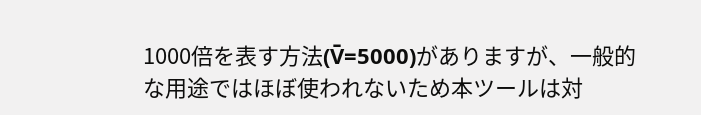1000倍を表す方法(V̄=5000)がありますが、一般的な用途ではほぼ使われないため本ツールは対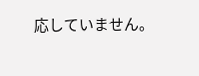応していません。